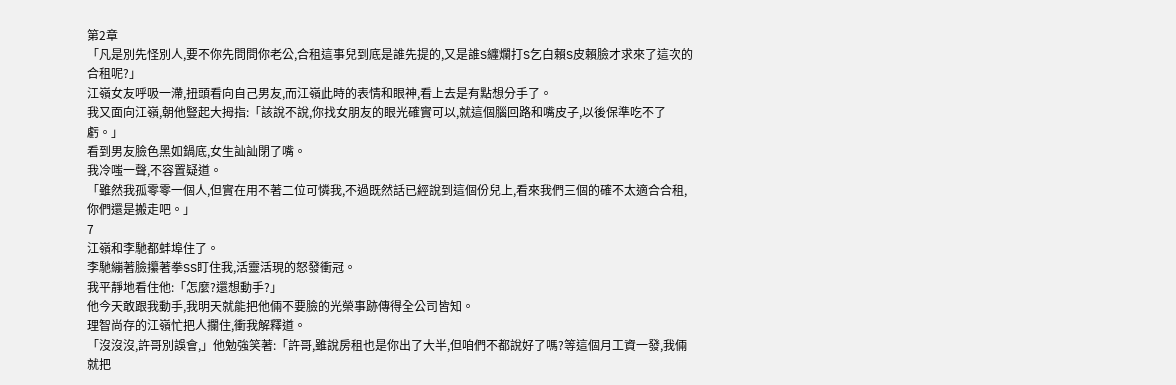第2章
「凡是別先怪別人,要不你先問問你老公,合租這事兒到底是誰先提的,又是誰S纏爛打S乞白賴S皮賴臉才求來了這次的合租呢?」
江嶺女友呼吸一滯,扭頭看向自己男友,而江嶺此時的表情和眼神,看上去是有點想分手了。
我又面向江嶺,朝他豎起大拇指:「該說不說,你找女朋友的眼光確實可以,就這個腦回路和嘴皮子,以後保準吃不了虧。」
看到男友臉色黑如鍋底,女生訕訕閉了嘴。
我冷嗤一聲,不容置疑道。
「雖然我孤零零一個人,但實在用不著二位可憐我,不過既然話已經說到這個份兒上,看來我們三個的確不太適合合租,你們還是搬走吧。」
7
江嶺和李馳都蚌埠住了。
李馳繃著臉攥著拳SS盯住我,活靈活現的怒發衝冠。
我平靜地看住他:「怎麼?還想動手?」
他今天敢跟我動手,我明天就能把他倆不要臉的光榮事跡傳得全公司皆知。
理智尚存的江嶺忙把人攔住,衝我解釋道。
「沒沒沒,許哥別誤會,」他勉強笑著:「許哥,雖說房租也是你出了大半,但咱們不都說好了嗎?等這個月工資一發,我倆就把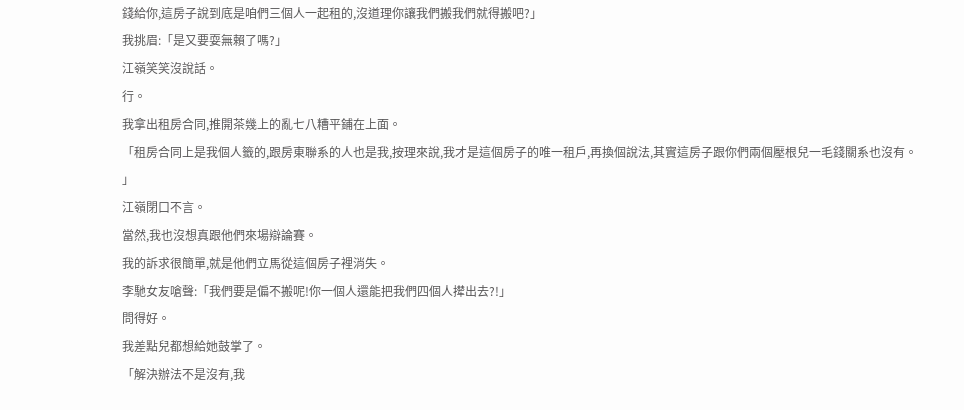錢給你,這房子說到底是咱們三個人一起租的,沒道理你讓我們搬我們就得搬吧?」
我挑眉:「是又要耍無賴了嗎?」
江嶺笑笑沒說話。
行。
我拿出租房合同,推開茶幾上的亂七八糟平鋪在上面。
「租房合同上是我個人籤的,跟房東聯系的人也是我,按理來說,我才是這個房子的唯一租戶,再換個說法,其實這房子跟你們兩個壓根兒一毛錢關系也沒有。
」
江嶺閉口不言。
當然,我也沒想真跟他們來場辯論賽。
我的訴求很簡單,就是他們立馬從這個房子裡消失。
李馳女友嗆聲:「我們要是偏不搬呢!你一個人還能把我們四個人撵出去?!」
問得好。
我差點兒都想給她鼓掌了。
「解決辦法不是沒有,我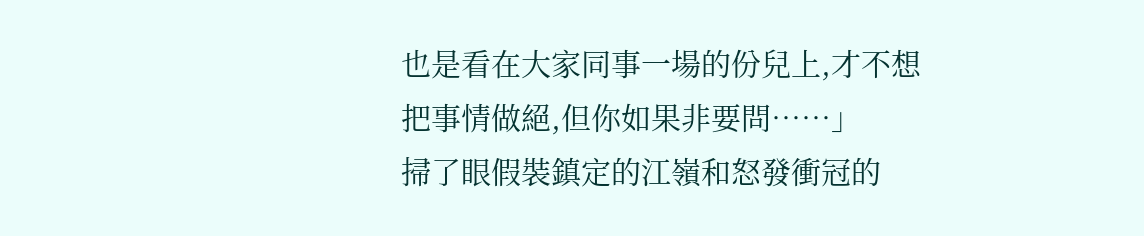也是看在大家同事一場的份兒上,才不想把事情做絕,但你如果非要問……」
掃了眼假裝鎮定的江嶺和怒發衝冠的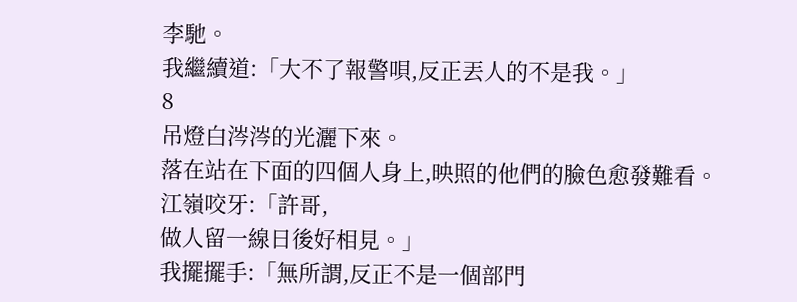李馳。
我繼續道:「大不了報警唄,反正丟人的不是我。」
8
吊燈白涔涔的光灑下來。
落在站在下面的四個人身上,映照的他們的臉色愈發難看。
江嶺咬牙:「許哥,
做人留一線日後好相見。」
我擺擺手:「無所謂,反正不是一個部門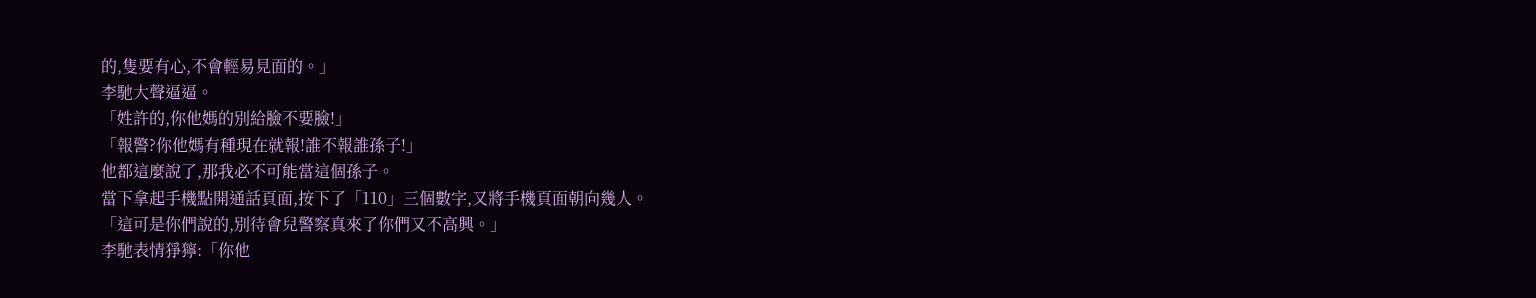的,隻要有心,不會輕易見面的。」
李馳大聲逼逼。
「姓許的,你他媽的別給臉不要臉!」
「報警?你他媽有種現在就報!誰不報誰孫子!」
他都這麼說了,那我必不可能當這個孫子。
當下拿起手機點開通話頁面,按下了「110」三個數字,又將手機頁面朝向幾人。
「這可是你們說的,別待會兒警察真來了你們又不高興。」
李馳表情猙獰:「你他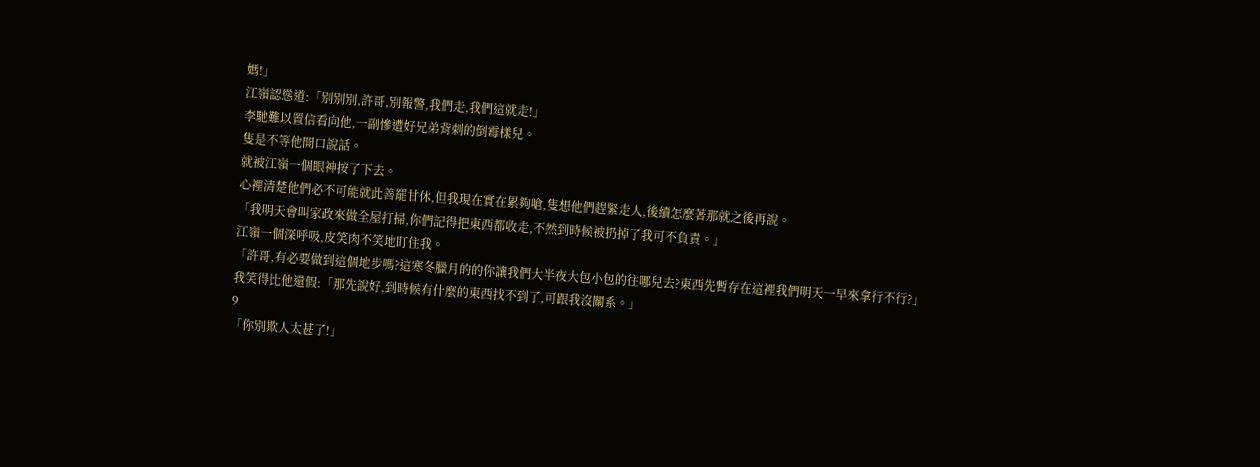媽!」
江嶺認慫道:「別別別,許哥,別報警,我們走,我們這就走!」
李馳難以置信看向他,一副慘遭好兄弟背刺的倒霉樣兒。
隻是不等他開口說話。
就被江嶺一個眼神按了下去。
心裡清楚他們必不可能就此善罷甘休,但我現在實在累夠嗆,隻想他們趕緊走人,後續怎麼著那就之後再說。
「我明天會叫家政來做全屋打掃,你們記得把東西都收走,不然到時候被扔掉了我可不負責。」
江嶺一個深呼吸,皮笑肉不笑地盯住我。
「許哥,有必要做到這個地步嗎?這寒冬臘月的的你讓我們大半夜大包小包的往哪兒去?東西先暫存在這裡我們明天一早來拿行不行?」
我笑得比他還假:「那先說好,到時候有什麼的東西找不到了,可跟我沒關系。」
9
「你別欺人太甚了!」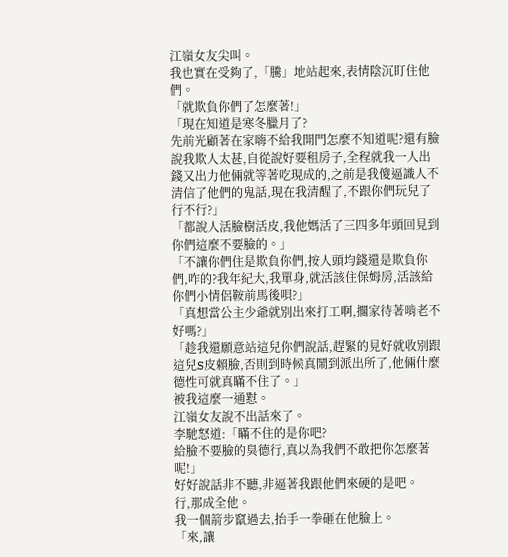江嶺女友尖叫。
我也實在受夠了,「騰」地站起來,表情陰沉盯住他們。
「就欺負你們了怎麼著!」
「現在知道是寒冬臘月了?
先前光顧著在家嗨不給我開門怎麼不知道呢?還有臉說我欺人太甚,自從說好要租房子,全程就我一人出錢又出力他倆就等著吃現成的,之前是我傻逼識人不清信了他們的鬼話,現在我清醒了,不跟你們玩兒了行不行?」
「都說人活臉樹活皮,我他媽活了三四多年頭回見到你們這麼不要臉的。」
「不讓你們住是欺負你們,按人頭均錢還是欺負你們,咋的?我年紀大,我單身,就活該住保姆房,活該給你們小情侶鞍前馬後唄?」
「真想當公主少爺就別出來打工啊,擱家待著啃老不好嗎?」
「趁我還願意站這兒你們說話,趕緊的見好就收別跟這兒S皮賴臉,否則到時候真鬧到派出所了,他倆什麼德性可就真瞞不住了。」
被我這麼一通懟。
江嶺女友說不出話來了。
李馳怒道:「瞞不住的是你吧?
給臉不要臉的臭德行,真以為我們不敢把你怎麼著呢!」
好好說話非不聽,非逼著我跟他們來硬的是吧。
行,那成全他。
我一個箭步竄過去,抬手一拳砸在他臉上。
「來,讓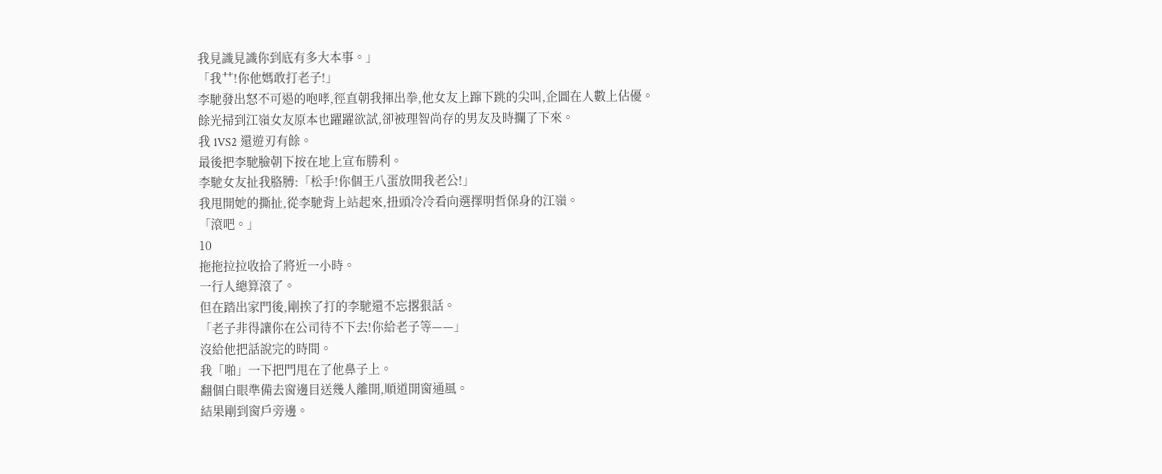我見識見識你到底有多大本事。」
「我艹!你他媽敢打老子!」
李馳發出怒不可遏的咆哮,徑直朝我揮出拳,他女友上蹿下跳的尖叫,企圖在人數上佔優。
餘光掃到江嶺女友原本也躍躍欲試,卻被理智尚存的男友及時攔了下來。
我 1VS2 還遊刃有餘。
最後把李馳臉朝下按在地上宣布勝利。
李馳女友扯我胳膊:「松手!你個王八蛋放開我老公!」
我甩開她的撕扯,從李馳背上站起來,扭頭冷冷看向選擇明哲保身的江嶺。
「滾吧。」
10
拖拖拉拉收拾了將近一小時。
一行人總算滾了。
但在踏出家門後,剛挨了打的李馳還不忘撂狠話。
「老子非得讓你在公司待不下去!你給老子等——」
沒給他把話說完的時間。
我「啪」一下把門甩在了他鼻子上。
翻個白眼準備去窗邊目送幾人離開,順道開窗通風。
結果剛到窗戶旁邊。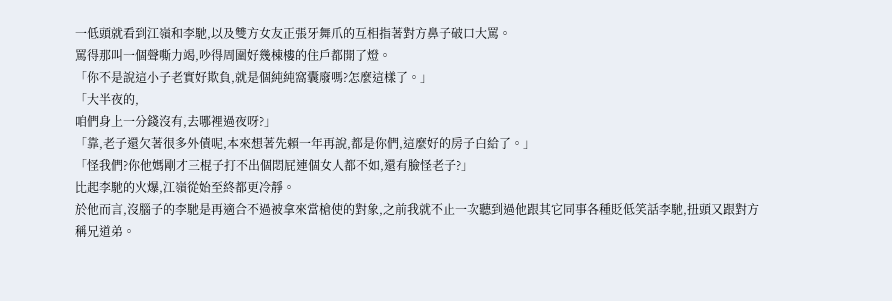一低頭就看到江嶺和李馳,以及雙方女友正張牙舞爪的互相指著對方鼻子破口大罵。
罵得那叫一個聲嘶力竭,吵得周圍好幾棟樓的住戶都開了燈。
「你不是說這小子老實好欺負,就是個純純窩囊廢嗎?怎麼這樣了。」
「大半夜的,
咱們身上一分錢沒有,去哪裡過夜呀?」
「靠,老子還欠著很多外債呢,本來想著先賴一年再說,都是你們,這麼好的房子白給了。」
「怪我們?你他媽剛才三棍子打不出個悶屁連個女人都不如,還有臉怪老子?」
比起李馳的火爆,江嶺從始至終都更冷靜。
於他而言,沒腦子的李馳是再適合不過被拿來當槍使的對象,之前我就不止一次聽到過他跟其它同事各種貶低笑話李馳,扭頭又跟對方稱兄道弟。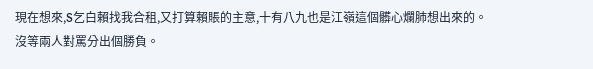現在想來,S乞白賴找我合租,又打算賴賬的主意,十有八九也是江嶺這個髒心爛肺想出來的。
沒等兩人對罵分出個勝負。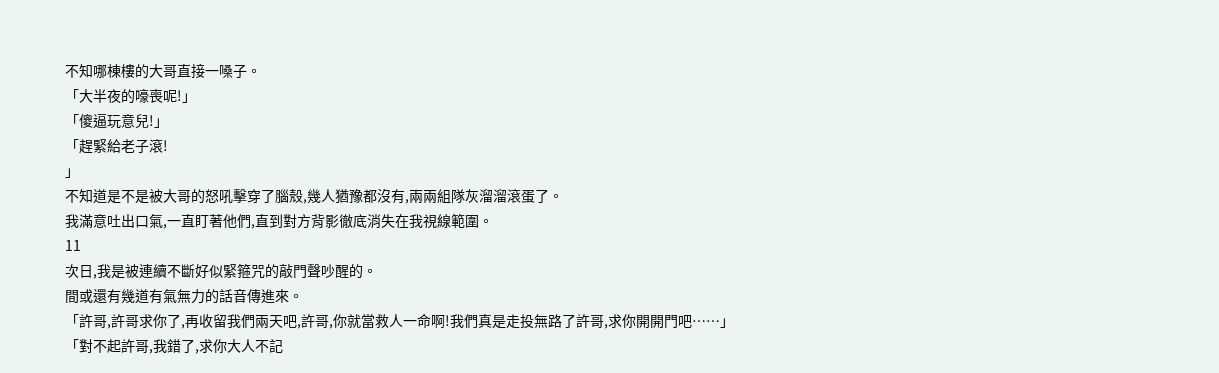不知哪棟樓的大哥直接一嗓子。
「大半夜的嚎喪呢!」
「傻逼玩意兒!」
「趕緊給老子滾!
」
不知道是不是被大哥的怒吼擊穿了腦殼,幾人猶豫都沒有,兩兩組隊灰溜溜滾蛋了。
我滿意吐出口氣,一直盯著他們,直到對方背影徹底消失在我視線範圍。
11
次日,我是被連續不斷好似緊箍咒的敲門聲吵醒的。
間或還有幾道有氣無力的話音傳進來。
「許哥,許哥求你了,再收留我們兩天吧,許哥,你就當救人一命啊!我們真是走投無路了許哥,求你開開門吧……」
「對不起許哥,我錯了,求你大人不記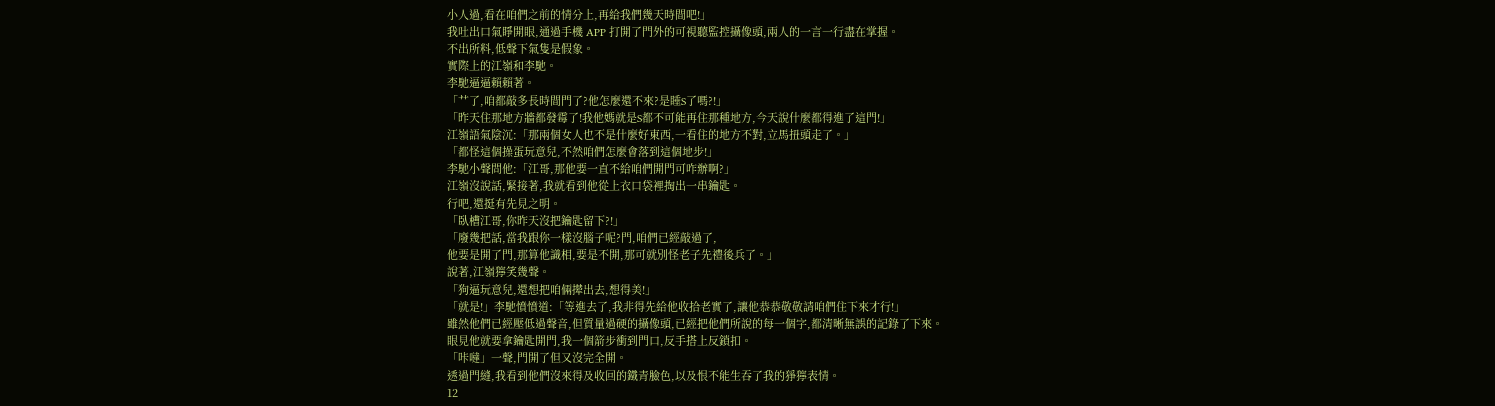小人過,看在咱們之前的情分上,再給我們幾天時間吧!」
我吐出口氣睜開眼,通過手機 APP 打開了門外的可視聽監控攝像頭,兩人的一言一行盡在掌握。
不出所料,低聲下氣隻是假象。
實際上的江嶺和李馳。
李馳逼逼賴賴著。
「艹了,咱都敲多長時間門了?他怎麼還不來?是睡S了嗎?!」
「昨天住那地方牆都發霉了!我他媽就是S都不可能再住那種地方,今天說什麼都得進了這門!」
江嶺語氣陰沉:「那兩個女人也不是什麼好東西,一看住的地方不對,立馬扭頭走了。」
「都怪這個操蛋玩意兒,不然咱們怎麼會落到這個地步!」
李馳小聲問他:「江哥,那他要一直不給咱們開門可咋辦啊?」
江嶺沒說話,緊接著,我就看到他從上衣口袋裡掏出一串鑰匙。
行吧,還挺有先見之明。
「臥槽江哥,你昨天沒把鑰匙留下?!」
「廢幾把話,當我跟你一樣沒腦子呢?門,咱們已經敲過了,
他要是開了門,那算他識相,要是不開,那可就別怪老子先禮後兵了。」
說著,江嶺獰笑幾聲。
「狗逼玩意兒,還想把咱倆撵出去,想得美!」
「就是!」李馳憤憤道:「等進去了,我非得先給他收拾老實了,讓他恭恭敬敬請咱們住下來才行!」
雖然他們已經壓低過聲音,但質量過硬的攝像頭,已經把他們所說的每一個字,都清晰無誤的記錄了下來。
眼見他就要拿鑰匙開門,我一個箭步衝到門口,反手搭上反鎖扣。
「咔噠」一聲,門開了但又沒完全開。
透過門縫,我看到他們沒來得及收回的鐵青臉色,以及恨不能生吞了我的猙獰表情。
12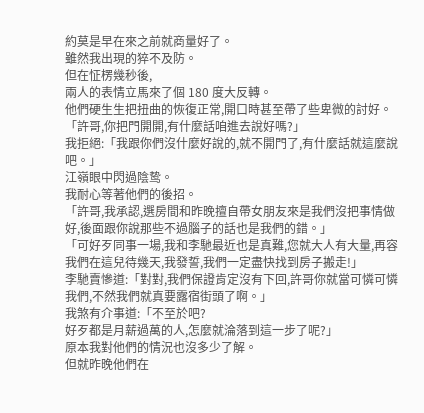約莫是早在來之前就商量好了。
雖然我出現的猝不及防。
但在怔楞幾秒後,
兩人的表情立馬來了個 180 度大反轉。
他們硬生生把扭曲的恢復正常,開口時甚至帶了些卑微的討好。
「許哥,你把門開開,有什麼話咱進去說好嗎?」
我拒絕:「我跟你們沒什麼好說的,就不開門了,有什麼話就這麼說吧。」
江嶺眼中閃過陰鸷。
我耐心等著他們的後招。
「許哥,我承認,選房間和昨晚擅自帶女朋友來是我們沒把事情做好,後面跟你說那些不過腦子的話也是我們的錯。」
「可好歹同事一場,我和李馳最近也是真難,您就大人有大量,再容我們在這兒待幾天,我發誓,我們一定盡快找到房子搬走!」
李馳賣慘道:「對對,我們保證肯定沒有下回,許哥你就當可憐可憐我們,不然我們就真要露宿街頭了啊。」
我煞有介事道:「不至於吧?
好歹都是月薪過萬的人,怎麼就淪落到這一步了呢?」
原本我對他們的情況也沒多少了解。
但就昨晚他們在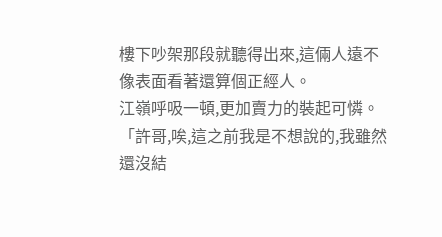樓下吵架那段就聽得出來,這倆人遠不像表面看著還算個正經人。
江嶺呼吸一頓,更加賣力的裝起可憐。
「許哥,唉,這之前我是不想說的,我雖然還沒結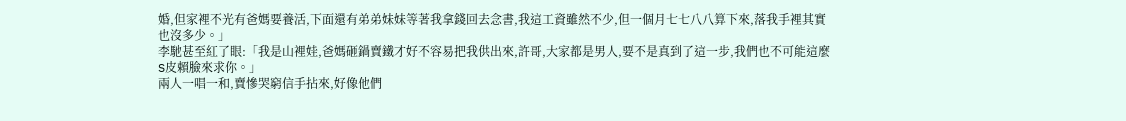婚,但家裡不光有爸媽要養活,下面還有弟弟妹妹等著我拿錢回去念書,我這工資雖然不少,但一個月七七八八算下來,落我手裡其實也沒多少。」
李馳甚至紅了眼:「我是山裡娃,爸媽砸鍋賣鐵才好不容易把我供出來,許哥,大家都是男人,要不是真到了這一步,我們也不可能這麼S皮賴臉來求你。」
兩人一唱一和,賣慘哭窮信手拈來,好像他們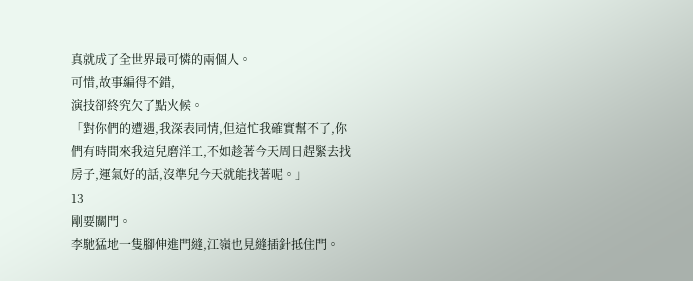真就成了全世界最可憐的兩個人。
可惜,故事編得不錯,
演技卻終究欠了點火候。
「對你們的遭遇,我深表同情,但這忙我確實幫不了,你們有時間來我這兒磨洋工,不如趁著今天周日趕緊去找房子,運氣好的話,沒準兒今天就能找著呢。」
13
剛要關門。
李馳猛地一隻腳伸進門縫,江嶺也見縫插針抵住門。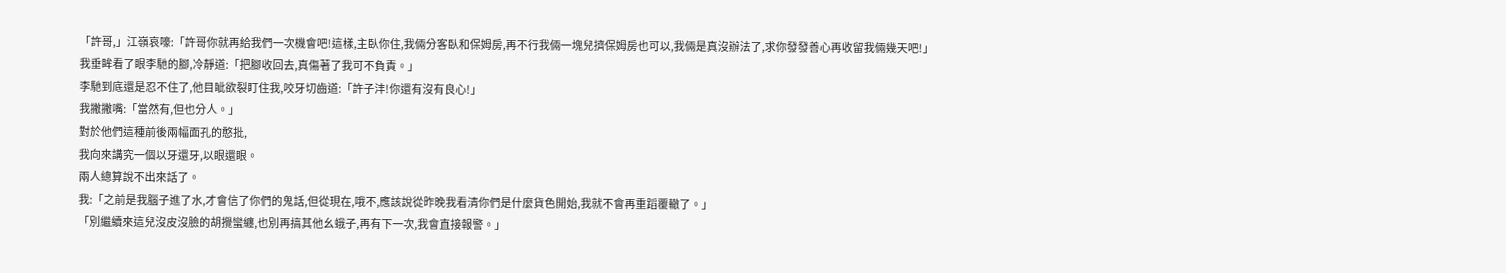「許哥,」江嶺哀嚎:「許哥你就再給我們一次機會吧!這樣,主臥你住,我倆分客臥和保姆房,再不行我倆一塊兒擠保姆房也可以,我倆是真沒辦法了,求你發發善心再收留我倆幾天吧!」
我垂眸看了眼李馳的腳,冷靜道:「把腳收回去,真傷著了我可不負責。」
李馳到底還是忍不住了,他目眦欲裂盯住我,咬牙切齒道:「許子沣!你還有沒有良心!」
我撇撇嘴:「當然有,但也分人。」
對於他們這種前後兩幅面孔的憨批,
我向來講究一個以牙還牙,以眼還眼。
兩人總算說不出來話了。
我:「之前是我腦子進了水,才會信了你們的鬼話,但從現在,哦不,應該說從昨晚我看清你們是什麼貨色開始,我就不會再重蹈覆轍了。」
「別繼續來這兒沒皮沒臉的胡攪蠻纏,也別再搞其他幺蛾子,再有下一次,我會直接報警。」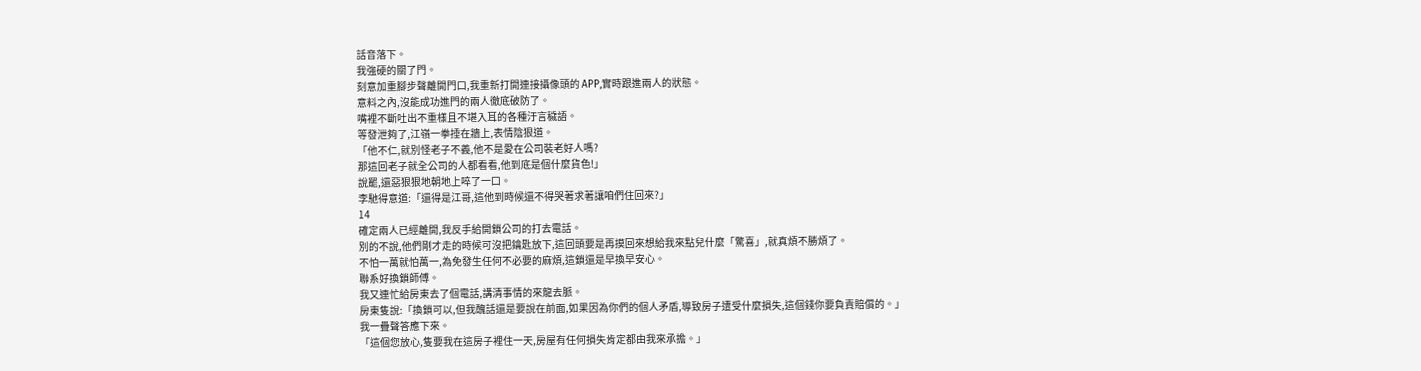話音落下。
我強硬的關了門。
刻意加重腳步聲離開門口,我重新打開連接攝像頭的 APP,實時跟進兩人的狀態。
意料之內,沒能成功進門的兩人徹底破防了。
嘴裡不斷吐出不重樣且不堪入耳的各種汙言穢語。
等發泄夠了,江嶺一拳捶在牆上,表情陰狠道。
「他不仁,就別怪老子不義,他不是愛在公司裝老好人嗎?
那這回老子就全公司的人都看看,他到底是個什麼貨色!」
說罷,還惡狠狠地朝地上啐了一口。
李馳得意道:「還得是江哥,這他到時候還不得哭著求著讓咱們住回來?」
14
確定兩人已經離開,我反手給開鎖公司的打去電話。
別的不說,他們剛才走的時候可沒把鑰匙放下,這回頭要是再摸回來想給我來點兒什麼「驚喜」,就真煩不勝煩了。
不怕一萬就怕萬一,為免發生任何不必要的麻煩,這鎖還是早換早安心。
聯系好換鎖師傅。
我又連忙給房東去了個電話,講清事情的來龍去脈。
房東隻說:「換鎖可以,但我醜話還是要說在前面,如果因為你們的個人矛盾,導致房子遭受什麼損失,這個錢你要負責賠償的。」
我一疊聲答應下來。
「這個您放心,隻要我在這房子裡住一天,房屋有任何損失肯定都由我來承擔。」